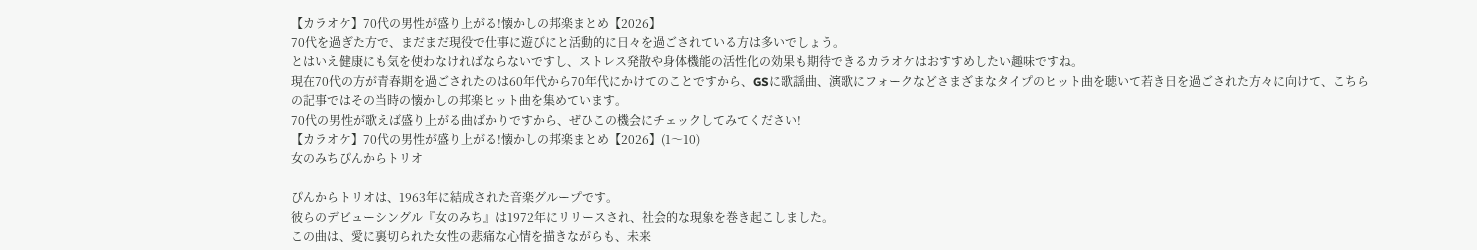【カラオケ】70代の男性が盛り上がる!懐かしの邦楽まとめ【2026】
70代を過ぎた方で、まだまだ現役で仕事に遊びにと活動的に日々を過ごされている方は多いでしょう。
とはいえ健康にも気を使わなければならないですし、ストレス発散や身体機能の活性化の効果も期待できるカラオケはおすすめしたい趣味ですね。
現在70代の方が青春期を過ごされたのは60年代から70年代にかけてのことですから、GSに歌謡曲、演歌にフォークなどさまざまなタイプのヒット曲を聴いて若き日を過ごされた方々に向けて、こちらの記事ではその当時の懐かしの邦楽ヒット曲を集めています。
70代の男性が歌えば盛り上がる曲ばかりですから、ぜひこの機会にチェックしてみてください!
【カラオケ】70代の男性が盛り上がる!懐かしの邦楽まとめ【2026】(1〜10)
女のみちぴんからトリオ

ぴんからトリオは、1963年に結成された音楽グループです。
彼らのデビューシングル『女のみち』は1972年にリリースされ、社会的な現象を巻き起こしました。
この曲は、愛に裏切られた女性の悲痛な心情を描きながらも、未来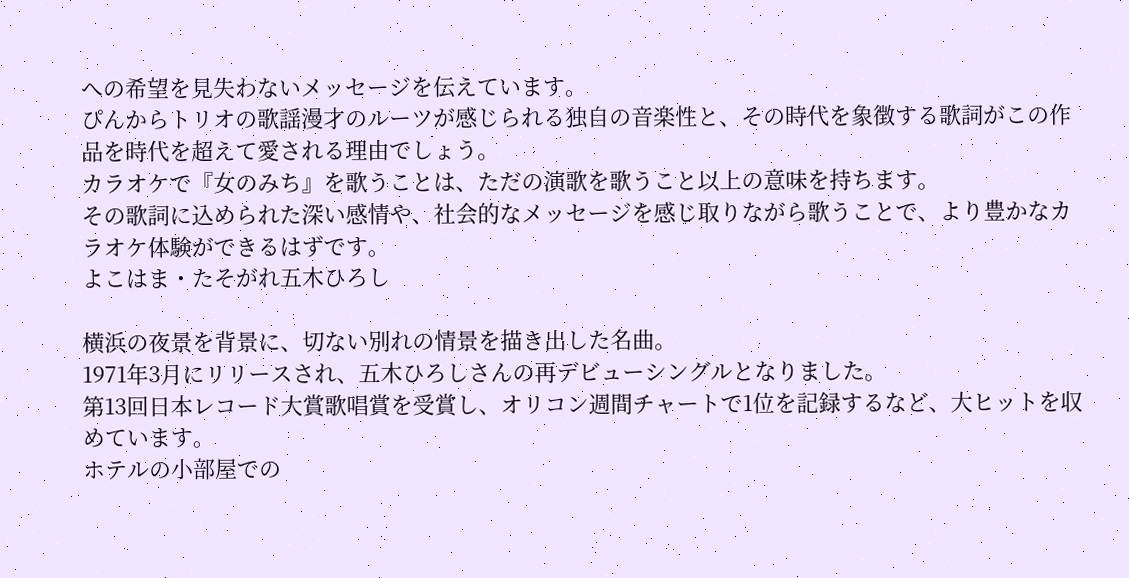への希望を見失わないメッセージを伝えています。
ぴんからトリオの歌謡漫才のルーツが感じられる独自の音楽性と、その時代を象徴する歌詞がこの作品を時代を超えて愛される理由でしょう。
カラオケで『女のみち』を歌うことは、ただの演歌を歌うこと以上の意味を持ちます。
その歌詞に込められた深い感情や、社会的なメッセージを感じ取りながら歌うことで、より豊かなカラオケ体験ができるはずです。
よこはま・たそがれ五木ひろし

横浜の夜景を背景に、切ない別れの情景を描き出した名曲。
1971年3月にリリースされ、五木ひろしさんの再デビューシングルとなりました。
第13回日本レコード大賞歌唱賞を受賞し、オリコン週間チャートで1位を記録するなど、大ヒットを収めています。
ホテルの小部屋での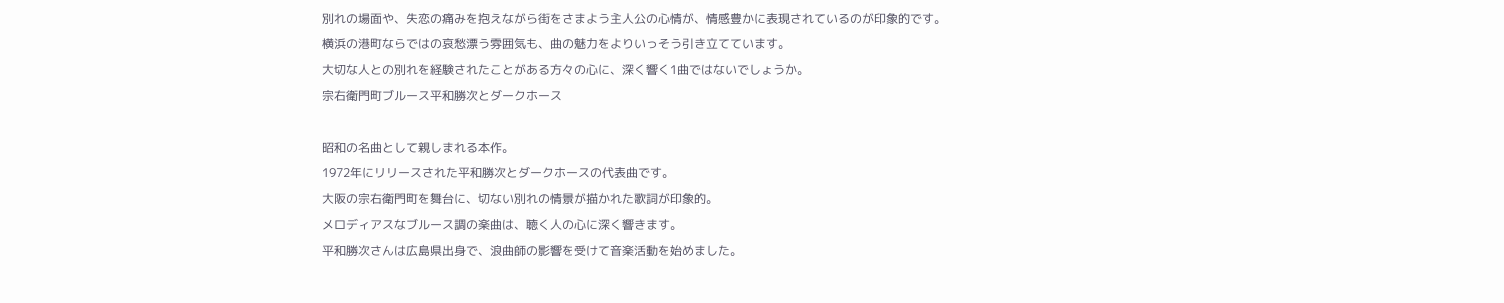別れの場面や、失恋の痛みを抱えながら街をさまよう主人公の心情が、情感豊かに表現されているのが印象的です。
横浜の港町ならではの哀愁漂う雰囲気も、曲の魅力をよりいっそう引き立てています。
大切な人との別れを経験されたことがある方々の心に、深く響く1曲ではないでしょうか。
宗右衛門町ブルース平和勝次とダークホース

昭和の名曲として親しまれる本作。
1972年にリリースされた平和勝次とダークホースの代表曲です。
大阪の宗右衛門町を舞台に、切ない別れの情景が描かれた歌詞が印象的。
メロディアスなブルース調の楽曲は、聴く人の心に深く響きます。
平和勝次さんは広島県出身で、浪曲師の影響を受けて音楽活動を始めました。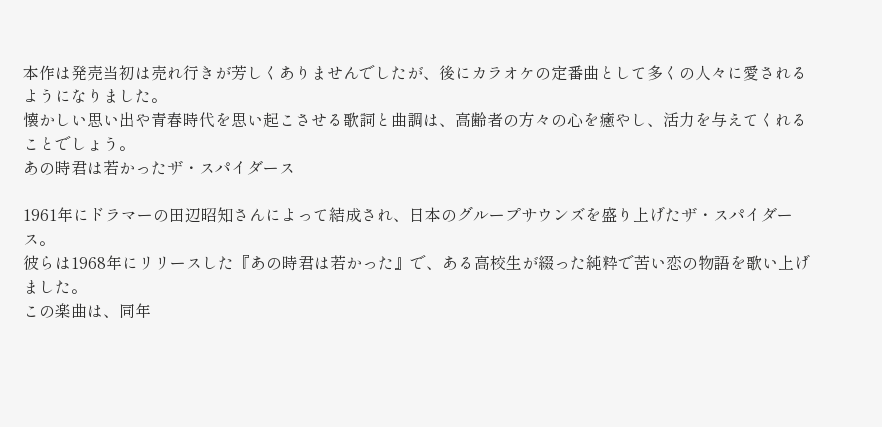本作は発売当初は売れ行きが芳しくありませんでしたが、後にカラオケの定番曲として多くの人々に愛されるようになりました。
懐かしい思い出や青春時代を思い起こさせる歌詞と曲調は、高齢者の方々の心を癒やし、活力を与えてくれることでしょう。
あの時君は若かったザ・スパイダース

1961年にドラマーの田辺昭知さんによって結成され、日本のグループサウンズを盛り上げたザ・スパイダース。
彼らは1968年にリリースした『あの時君は若かった』で、ある高校生が綴った純粋で苦い恋の物語を歌い上げました。
この楽曲は、同年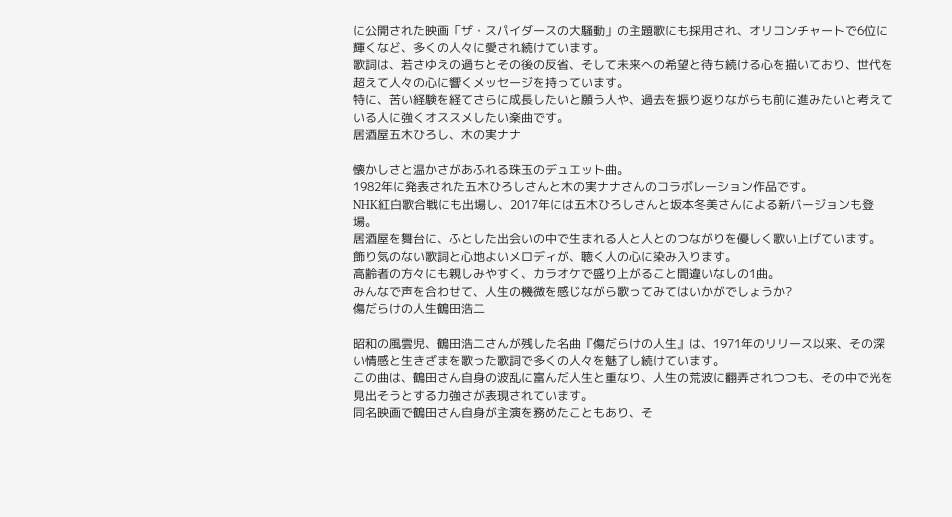に公開された映画「ザ・スパイダースの大騒動」の主題歌にも採用され、オリコンチャートで6位に輝くなど、多くの人々に愛され続けています。
歌詞は、若さゆえの過ちとその後の反省、そして未来への希望と待ち続ける心を描いており、世代を超えて人々の心に響くメッセージを持っています。
特に、苦い経験を経てさらに成長したいと願う人や、過去を振り返りながらも前に進みたいと考えている人に強くオススメしたい楽曲です。
居酒屋五木ひろし、木の実ナナ

懐かしさと温かさがあふれる珠玉のデュエット曲。
1982年に発表された五木ひろしさんと木の実ナナさんのコラボレーション作品です。
NHK紅白歌合戦にも出場し、2017年には五木ひろしさんと坂本冬美さんによる新バージョンも登場。
居酒屋を舞台に、ふとした出会いの中で生まれる人と人とのつながりを優しく歌い上げています。
飾り気のない歌詞と心地よいメロディが、聴く人の心に染み入ります。
高齢者の方々にも親しみやすく、カラオケで盛り上がること間違いなしの1曲。
みんなで声を合わせて、人生の機微を感じながら歌ってみてはいかがでしょうか?
傷だらけの人生鶴田浩二

昭和の風雲児、鶴田浩二さんが残した名曲『傷だらけの人生』は、1971年のリリース以来、その深い情感と生きざまを歌った歌詞で多くの人々を魅了し続けています。
この曲は、鶴田さん自身の波乱に富んだ人生と重なり、人生の荒波に翻弄されつつも、その中で光を見出そうとする力強さが表現されています。
同名映画で鶴田さん自身が主演を務めたこともあり、そ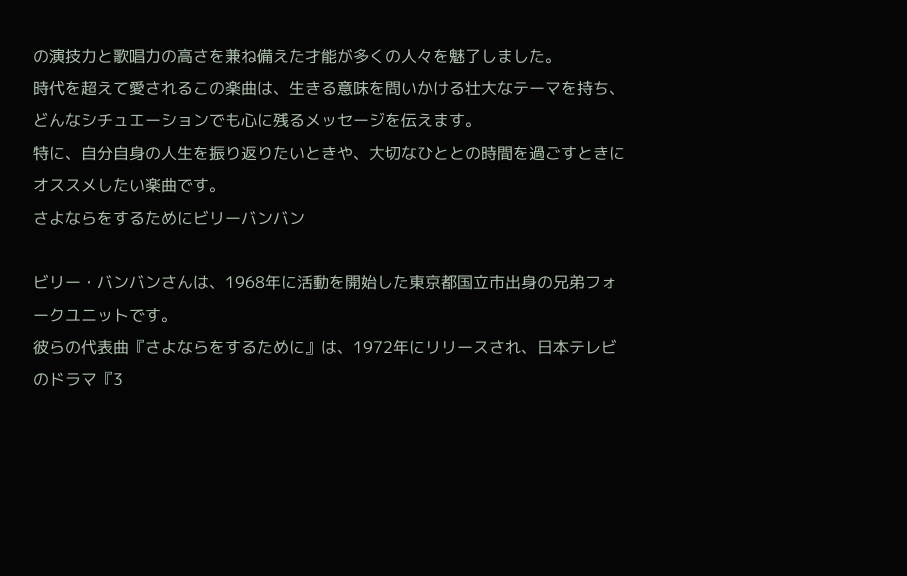の演技力と歌唱力の高さを兼ね備えた才能が多くの人々を魅了しました。
時代を超えて愛されるこの楽曲は、生きる意味を問いかける壮大なテーマを持ち、どんなシチュエーションでも心に残るメッセージを伝えます。
特に、自分自身の人生を振り返りたいときや、大切なひととの時間を過ごすときにオススメしたい楽曲です。
さよならをするためにビリーバンバン

ビリー・バンバンさんは、1968年に活動を開始した東京都国立市出身の兄弟フォークユニットです。
彼らの代表曲『さよならをするために』は、1972年にリリースされ、日本テレビのドラマ『3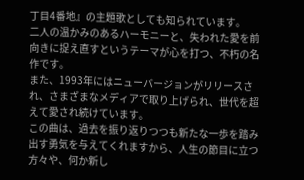丁目4番地』の主題歌としても知られています。
二人の温かみのあるハーモニーと、失われた愛を前向きに捉え直すというテーマが心を打つ、不朽の名作です。
また、1993年にはニューバージョンがリリースされ、さまざまなメディアで取り上げられ、世代を超えて愛され続けています。
この曲は、過去を振り返りつつも新たな一歩を踏み出す勇気を与えてくれますから、人生の節目に立つ方々や、何か新し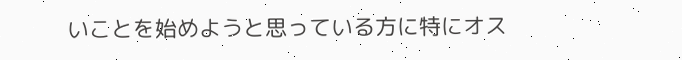いことを始めようと思っている方に特にオス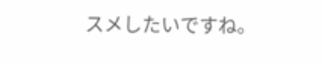スメしたいですね。